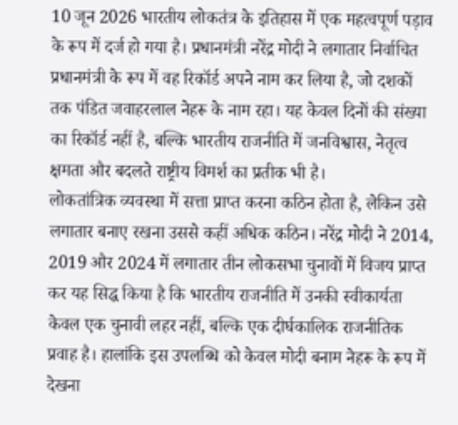10 जून 2026 भारतीय लोकतंत्र के इतिहास में एक महत्वपूर्ण पड़ाव के रूप में दर्ज हो गया है। प्रधानमंत्री नरेंद्र मोदी ने लगातार निर्वाचित प्रधानमंत्री के रूप में वह रिकॉर्ड अपने नाम कर लिया है, जो दशकों तक पंडित जवाहरलाल नेहरू के नाम रहा। यह केवल दिनों की संख्या का रिकॉर्ड नहीं है, बल्कि भारतीय राजनीति में जनविश्वास, नेतृत्व क्षमता और बदलते राष्ट्रीय विमर्श का प्रतीक भी है।
लोकतांत्रिक व्यवस्था में सत्ता प्राप्त करना कठिन होता है, लेकिन उसे लगातार बनाए रखना उससे कहीं अधिक कठिन। नरेंद्र मोदी ने 2014, 2019 और 2024 में लगातार तीन लोकसभा चुनावों में विजय प्राप्त कर यह सिद्ध किया है कि भारतीय राजनीति में उनकी स्वीकार्यता केवल एक चुनावी लहर नहीं, बल्कि एक दीर्घकालिक राजनीतिक प्रवाह है। हालांकि इस उपलब्धि को केवल मोदी बनाम नेहरू के रूप में देखना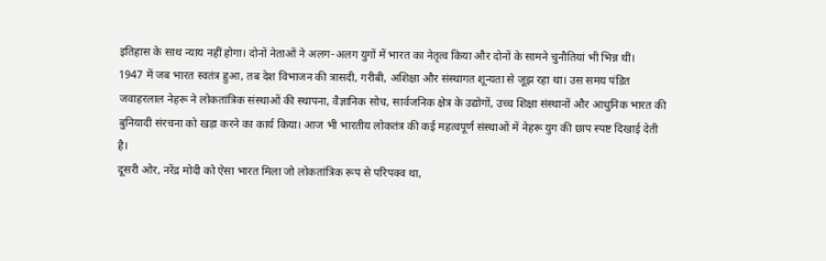इतिहास के साथ न्याय नहीं होगा। दोनों नेताओं ने अलग-अलग युगों में भारत का नेतृत्व किया और दोनों के सामने चुनौतियां भी भिन्न थीं।
1947 में जब भारत स्वतंत्र हुआ, तब देश विभाजन की त्रासदी, गरीबी, अशिक्षा और संस्थागत शून्यता से जूझ रहा था। उस समय पंडित जवाहरलाल नेहरू ने लोकतांत्रिक संस्थाओं की स्थापना, वैज्ञानिक सोच, सार्वजनिक क्षेत्र के उद्योगों, उच्च शिक्षा संस्थानों और आधुनिक भारत की बुनियादी संरचना को खड़ा करने का कार्य किया। आज भी भारतीय लोकतंत्र की कई महत्वपूर्ण संस्थाओं में नेहरू युग की छाप स्पष्ट दिखाई देती है।
दूसरी ओर, नरेंद्र मोदी को ऐसा भारत मिला जो लोकतांत्रिक रूप से परिपक्व था,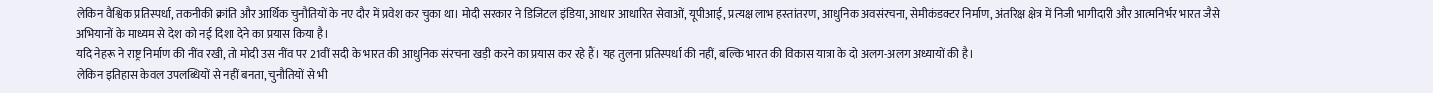लेकिन वैश्विक प्रतिस्पर्धा, तकनीकी क्रांति और आर्थिक चुनौतियों के नए दौर में प्रवेश कर चुका था। मोदी सरकार ने डिजिटल इंडिया, आधार आधारित सेवाओं, यूपीआई, प्रत्यक्ष लाभ हस्तांतरण, आधुनिक अवसंरचना, सेमीकंडक्टर निर्माण, अंतरिक्ष क्षेत्र में निजी भागीदारी और आत्मनिर्भर भारत जैसे अभियानों के माध्यम से देश को नई दिशा देने का प्रयास किया है।
यदि नेहरू ने राष्ट्र निर्माण की नींव रखी, तो मोदी उस नींव पर 21वीं सदी के भारत की आधुनिक संरचना खड़ी करने का प्रयास कर रहे हैं। यह तुलना प्रतिस्पर्धा की नहीं, बल्कि भारत की विकास यात्रा के दो अलग-अलग अध्यायों की है।
लेकिन इतिहास केवल उपलब्धियों से नहीं बनता, चुनौतियों से भी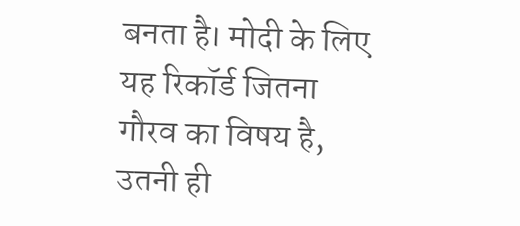बनता है। मोदी के लिए यह रिकॉर्ड जितना गौरव का विषय है, उतनी ही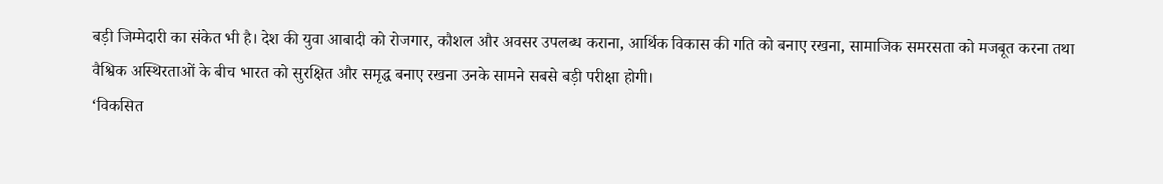बड़ी जिम्मेदारी का संकेत भी है। देश की युवा आबादी को रोजगार, कौशल और अवसर उपलब्ध कराना, आर्थिक विकास की गति को बनाए रखना, सामाजिक समरसता को मजबूत करना तथा वैश्विक अस्थिरताओं के बीच भारत को सुरक्षित और समृद्ध बनाए रखना उनके सामने सबसे बड़ी परीक्षा होगी।
‘विकसित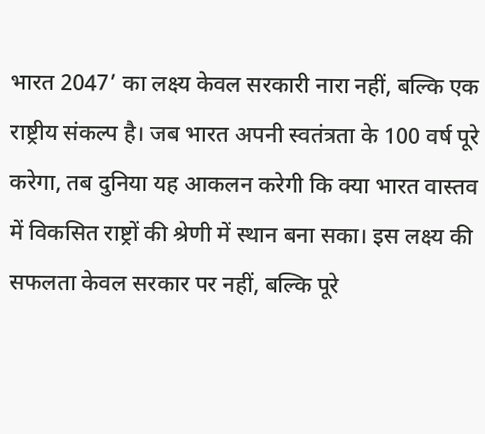भारत 2047’ का लक्ष्य केवल सरकारी नारा नहीं, बल्कि एक राष्ट्रीय संकल्प है। जब भारत अपनी स्वतंत्रता के 100 वर्ष पूरे करेगा, तब दुनिया यह आकलन करेगी कि क्या भारत वास्तव में विकसित राष्ट्रों की श्रेणी में स्थान बना सका। इस लक्ष्य की सफलता केवल सरकार पर नहीं, बल्कि पूरे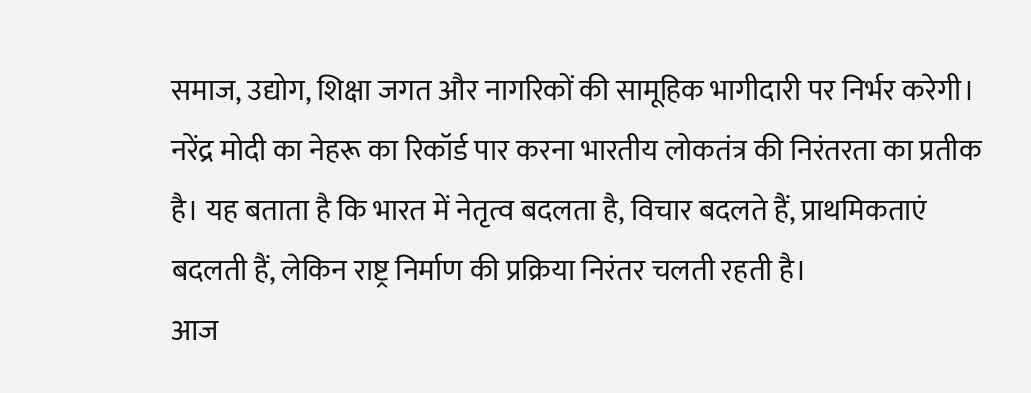समाज, उद्योग, शिक्षा जगत और नागरिकों की सामूहिक भागीदारी पर निर्भर करेगी।
नरेंद्र मोदी का नेहरू का रिकॉर्ड पार करना भारतीय लोकतंत्र की निरंतरता का प्रतीक है। यह बताता है कि भारत में नेतृत्व बदलता है, विचार बदलते हैं, प्राथमिकताएं बदलती हैं, लेकिन राष्ट्र निर्माण की प्रक्रिया निरंतर चलती रहती है।
आज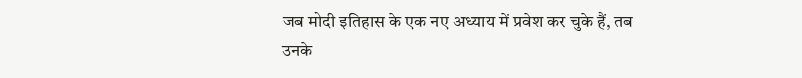जब मोदी इतिहास के एक नए अध्याय में प्रवेश कर चुके हैं, तब उनके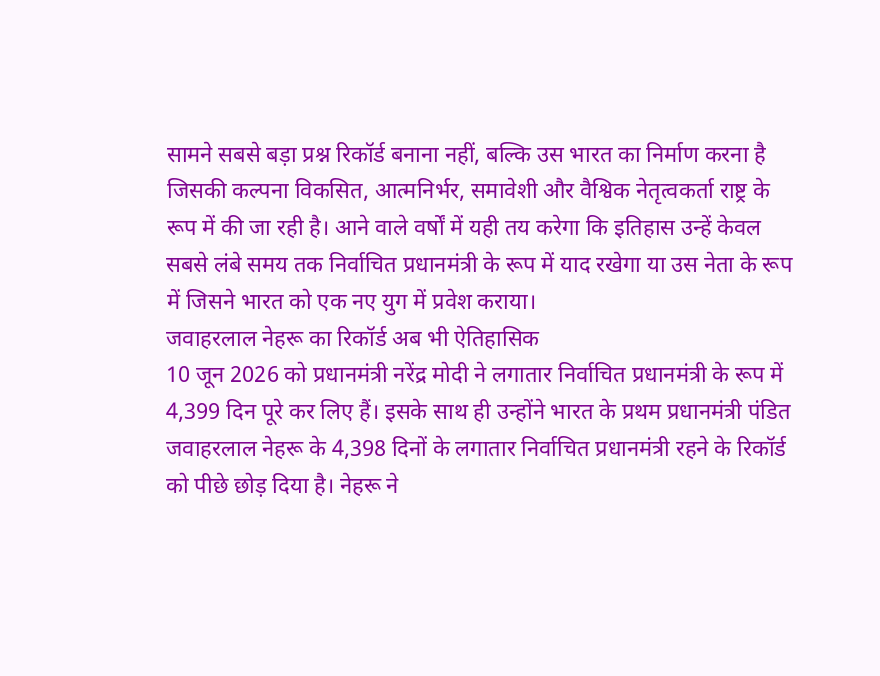सामने सबसे बड़ा प्रश्न रिकॉर्ड बनाना नहीं, बल्कि उस भारत का निर्माण करना है जिसकी कल्पना विकसित, आत्मनिर्भर, समावेशी और वैश्विक नेतृत्वकर्ता राष्ट्र के रूप में की जा रही है। आने वाले वर्षों में यही तय करेगा कि इतिहास उन्हें केवल सबसे लंबे समय तक निर्वाचित प्रधानमंत्री के रूप में याद रखेगा या उस नेता के रूप में जिसने भारत को एक नए युग में प्रवेश कराया।
जवाहरलाल नेहरू का रिकॉर्ड अब भी ऐतिहासिक
10 जून 2026 को प्रधानमंत्री नरेंद्र मोदी ने लगातार निर्वाचित प्रधानमंत्री के रूप में 4,399 दिन पूरे कर लिए हैं। इसके साथ ही उन्होंने भारत के प्रथम प्रधानमंत्री पंडित जवाहरलाल नेहरू के 4,398 दिनों के लगातार निर्वाचित प्रधानमंत्री रहने के रिकॉर्ड को पीछे छोड़ दिया है। नेहरू ने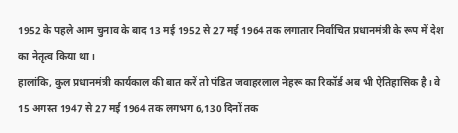1952 के पहले आम चुनाव के बाद 13 मई 1952 से 27 मई 1964 तक लगातार निर्वाचित प्रधानमंत्री के रूप में देश का नेतृत्व किया था।
हालांकि, कुल प्रधानमंत्री कार्यकाल की बात करें तो पंडित जवाहरलाल नेहरू का रिकॉर्ड अब भी ऐतिहासिक है। वे 15 अगस्त 1947 से 27 मई 1964 तक लगभग 6,130 दिनों तक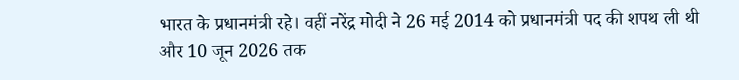भारत के प्रधानमंत्री रहे। वहीं नरेंद्र मोदी ने 26 मई 2014 को प्रधानमंत्री पद की शपथ ली थी और 10 जून 2026 तक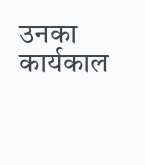उनका कार्यकाल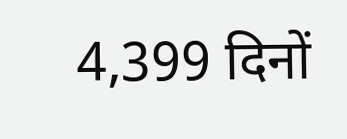4,399 दिनों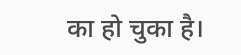का हो चुका है।